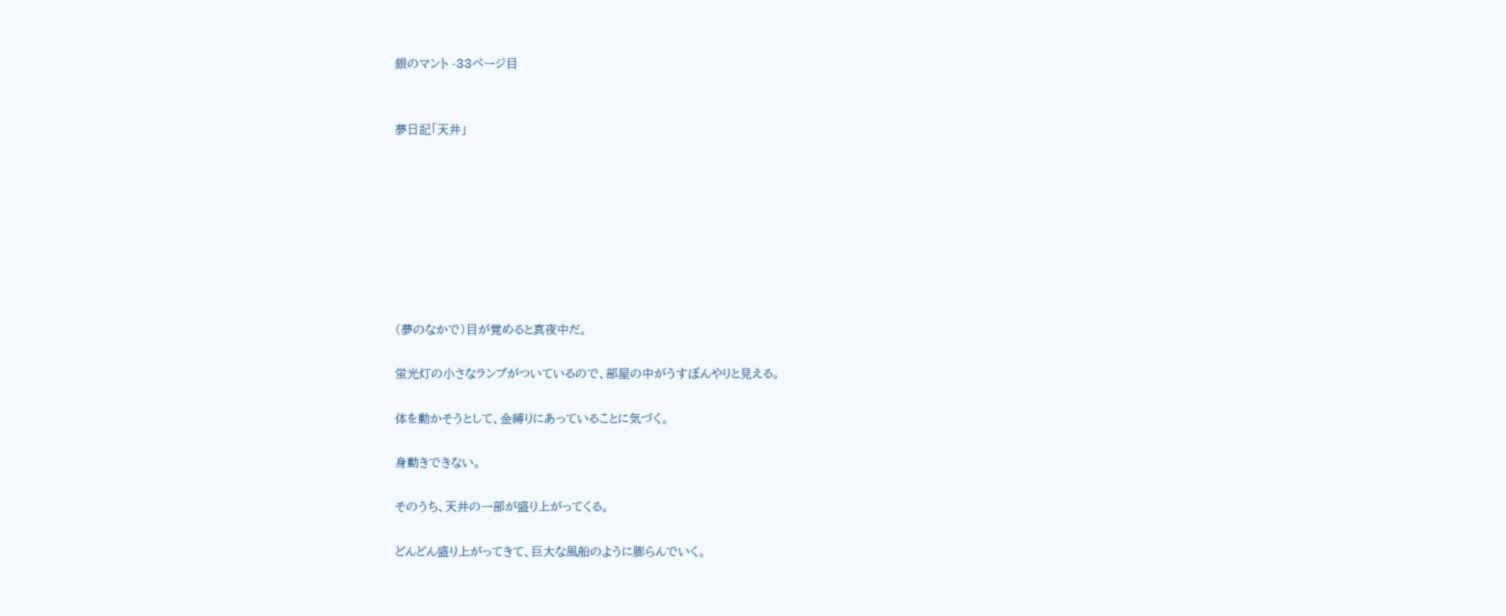銀のマント -33ページ目


夢日記「天井」








(夢のなかで)目が覚めると真夜中だ。

蛍光灯の小さなランプがついているので、部屋の中がうすぼんやりと見える。

体を動かそうとして、金縛りにあっていることに気づく。

身動きできない。

そのうち、天井の一部が盛り上がってくる。

どんどん盛り上がってきて、巨大な風船のように膨らんでいく。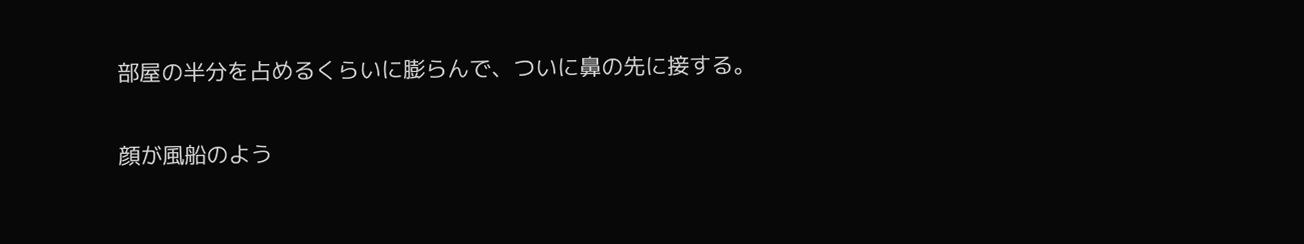部屋の半分を占めるくらいに膨らんで、ついに鼻の先に接する。

顔が風船のよう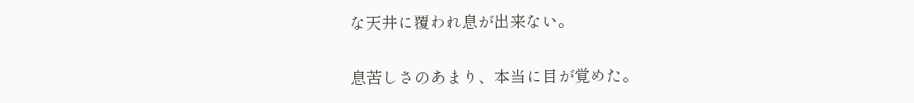な天井に覆われ息が出来ない。

息苦しさのあまり、本当に目が覚めた。